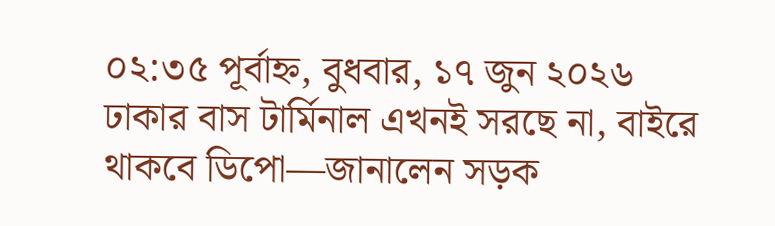০২:৩৫ পূর্বাহ্ন, বুধবার, ১৭ জুন ২০২৬
ঢাকার বাস টার্মিনাল এখনই সরছে না, বাইরে থাকবে ডিপো—জানালেন সড়ক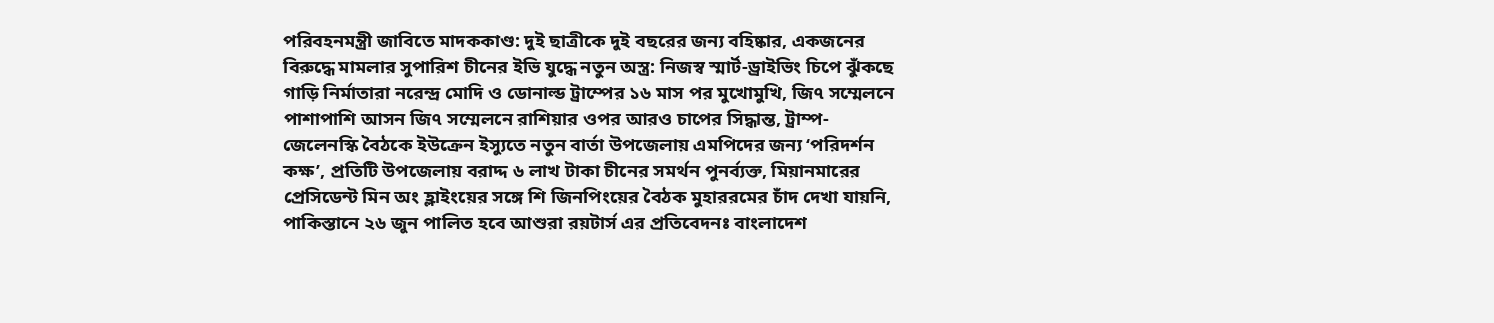পরিবহনমন্ত্রী জাবিতে মাদককাণ্ড: দুই ছাত্রীকে দুই বছরের জন্য বহিষ্কার, একজনের বিরুদ্ধে মামলার সুপারিশ চীনের ইভি যুদ্ধে নতুন অস্ত্র: নিজস্ব স্মার্ট-ড্রাইভিং চিপে ঝুঁকছে গাড়ি নির্মাতারা নরেন্দ্র মোদি ও ডোনাল্ড ট্রাম্পের ১৬ মাস পর মুখোমুখি, জি৭ সম্মেলনে পাশাপাশি আসন জি৭ সম্মেলনে রাশিয়ার ওপর আরও চাপের সিদ্ধান্ত, ট্রাম্প-জেলেনস্কি বৈঠকে ইউক্রেন ইস্যুতে নতুন বার্তা উপজেলায় এমপিদের জন্য ‘পরিদর্শন কক্ষ’, প্রতিটি উপজেলায় বরাদ্দ ৬ লাখ টাকা চীনের সমর্থন পুনর্ব্যক্ত, মিয়ানমারের প্রেসিডেন্ট মিন অং হ্লাইংয়ের সঙ্গে শি জিনপিংয়ের বৈঠক মুহাররমের চাঁদ দেখা যায়নি, পাকিস্তানে ২৬ জুন পালিত হবে আশুরা রয়টার্স এর প্রতিবেদনঃ বাংলাদেশ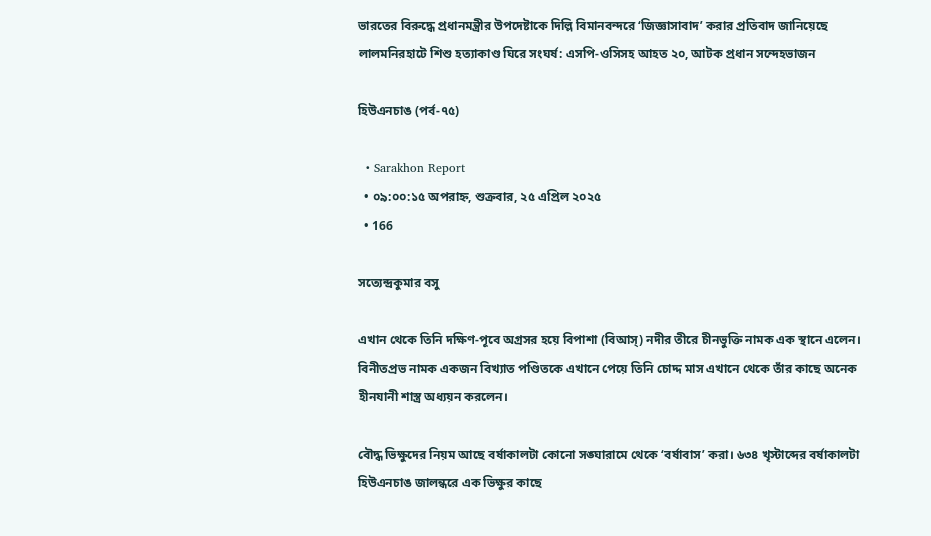ভারতের বিরুদ্ধে প্রধানমন্ত্রীর উপদেষ্টাকে দিল্লি বিমানবন্দরে ‘জিজ্ঞাসাবাদ’ করার প্রতিবাদ জানিয়েছে লালমনিরহাটে শিশু হত্যাকাণ্ড ঘিরে সংঘর্ষ: এসপি-ওসিসহ আহত ২০, আটক প্রধান সন্দেহভাজন

হিউএনচাঙ (পর্ব-৭৫)

  • Sarakhon Report
  • ০৯:০০:১৫ অপরাহ্ন, শুক্রবার, ২৫ এপ্রিল ২০২৫
  • 166

সত্যেন্দ্রকুমার বসু

এখান থেকে তিনি দক্ষিণ-পূবে অগ্রসর হয়ে বিপাশা (বিআস্) নদীর তীরে চীনভুক্তি নামক এক স্থানে এলেন। বিনীতপ্রভ নামক একজন বিখ্যাত পণ্ডিতকে এখানে পেয়ে তিনি চোদ্দ মাস এখানে থেকে তাঁর কাছে অনেক হীনযানী শাস্ত্র অধ্যয়ন করলেন।

বৌদ্ধ ভিক্ষুদের নিয়ম আছে বর্ষাকালটা কোনো সঙ্ঘারামে থেকে ‘বর্ষাবাস’ করা। ৬৩৪ খৃস্টাব্দের বর্ষাকালটা হিউএনচাঙ জালন্ধরে এক ভিক্ষুর কাছে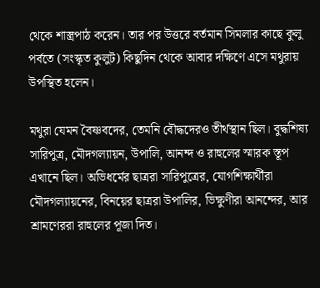থেকে শাস্ত্রপাঠ করেন। তার পর উত্তরে বর্তমান সিমলার কাছে কুলু পর্বতে (সংস্কৃত কুলুট) কিছুদিন থেকে আবার দক্ষিণে এসে মথুরায় উপস্থিত হলেন।

মথুরা যেমন বৈষ্ণবদের, তেমনি বৌদ্ধদেরও তীর্থস্থান ছিল। বুদ্ধশিষ্য সারিপুত্র, মৌদগল্যায়ন, উপালি, আনন্দ ও রাহুলের স্মারক স্তূপ এখানে ছিল। অভিধর্মের ছাত্ররা সারিপুত্রের, যোগশিক্ষার্থীরা মৌদগল্যায়নের, বিনয়ের ছাত্ররা উপালির, ভিক্ষুণীরা আনন্দের, আর শ্রামণেররা রাহুলের পূজা দিত।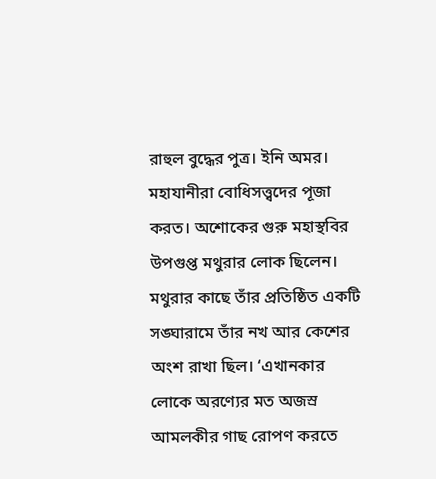রাহুল বুদ্ধের পুত্র। ইনি অমর। মহাযানীরা বোধিসত্ত্বদের পূজা করত। অশোকের গুরু মহাস্থবির উপগুপ্ত মথুরার লোক ছিলেন। মথুরার কাছে তাঁর প্রতিষ্ঠিত একটি সঙ্ঘারামে তাঁর নখ আর কেশের অংশ রাখা ছিল। ‘এখানকার লোকে অরণ্যের মত অজস্র আমলকীর গাছ রোপণ করতে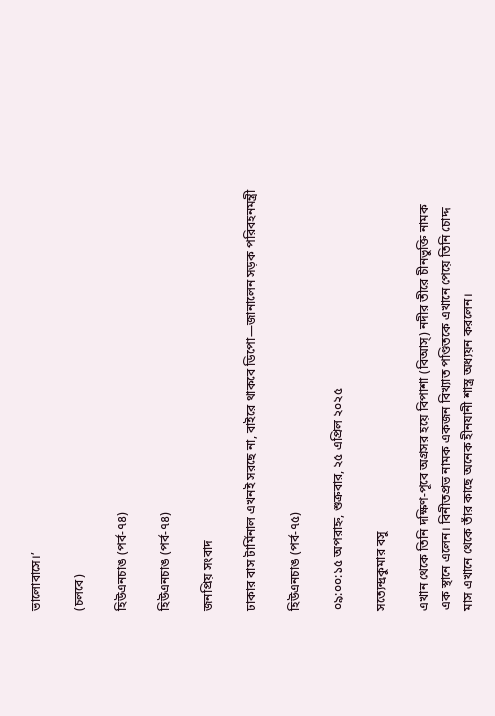ভালোবাসে।’

(চলবে)

হিউএনচাঙ (পর্ব-৭৪)

হিউএনচাঙ (পর্ব-৭৪)

জনপ্রিয় সংবাদ

ঢাকার বাস টার্মিনাল এখনই সরছে না, বাইরে থাকবে ডিপো—জানালেন সড়ক পরিবহনমন্ত্রী

হিউএনচাঙ (পর্ব-৭৫)

০৯:০০:১৫ অপরাহ্ন, শুক্রবার, ২৫ এপ্রিল ২০২৫

সত্যেন্দ্রকুমার বসু

এখান থেকে তিনি দক্ষিণ-পূবে অগ্রসর হয়ে বিপাশা (বিআস্) নদীর তীরে চীনভুক্তি নামক এক স্থানে এলেন। বিনীতপ্রভ নামক একজন বিখ্যাত পণ্ডিতকে এখানে পেয়ে তিনি চোদ্দ মাস এখানে থেকে তাঁর কাছে অনেক হীনযানী শাস্ত্র অধ্যয়ন করলেন।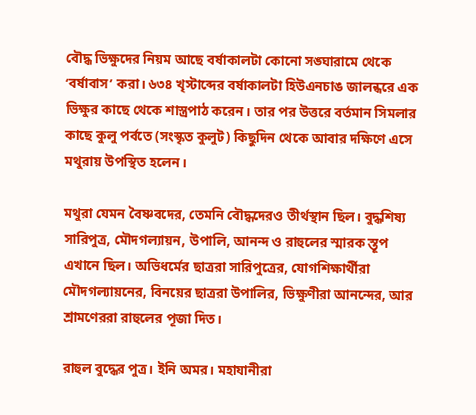বৌদ্ধ ভিক্ষুদের নিয়ম আছে বর্ষাকালটা কোনো সঙ্ঘারামে থেকে ‘বর্ষাবাস’ করা। ৬৩৪ খৃস্টাব্দের বর্ষাকালটা হিউএনচাঙ জালন্ধরে এক ভিক্ষুর কাছে থেকে শাস্ত্রপাঠ করেন। তার পর উত্তরে বর্তমান সিমলার কাছে কুলু পর্বতে (সংস্কৃত কুলুট) কিছুদিন থেকে আবার দক্ষিণে এসে মথুরায় উপস্থিত হলেন।

মথুরা যেমন বৈষ্ণবদের, তেমনি বৌদ্ধদেরও তীর্থস্থান ছিল। বুদ্ধশিষ্য সারিপুত্র, মৌদগল্যায়ন, উপালি, আনন্দ ও রাহুলের স্মারক স্তূপ এখানে ছিল। অভিধর্মের ছাত্ররা সারিপুত্রের, যোগশিক্ষার্থীরা মৌদগল্যায়নের, বিনয়ের ছাত্ররা উপালির, ভিক্ষুণীরা আনন্দের, আর শ্রামণেররা রাহুলের পূজা দিত।

রাহুল বুদ্ধের পুত্র। ইনি অমর। মহাযানীরা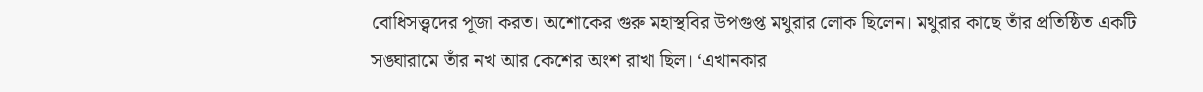বোধিসত্ত্বদের পূজা করত। অশোকের গুরু মহাস্থবির উপগুপ্ত মথুরার লোক ছিলেন। মথুরার কাছে তাঁর প্রতিষ্ঠিত একটি সঙ্ঘারামে তাঁর নখ আর কেশের অংশ রাখা ছিল। ‘এখানকার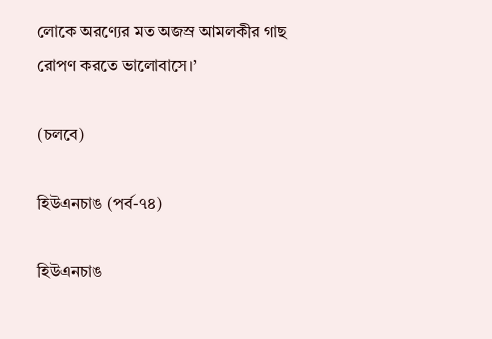লোকে অরণ্যের মত অজস্র আমলকীর গাছ রোপণ করতে ভালোবাসে।’

(চলবে)

হিউএনচাঙ (পর্ব-৭৪)

হিউএনচাঙ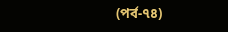(পর্ব-৭৪)